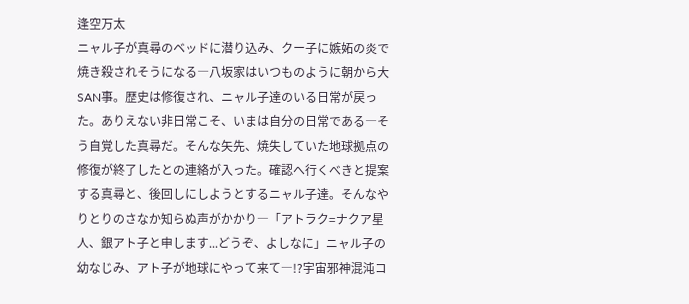逢空万太
ニャル子が真尋のベッドに潜り込み、クー子に嫉妬の炎で焼き殺されそうになる―八坂家はいつものように朝から大SAN事。歴史は修復され、ニャル子達のいる日常が戻った。ありえない非日常こそ、いまは自分の日常である―そう自覚した真尋だ。そんな矢先、焼失していた地球拠点の修復が終了したとの連絡が入った。確認へ行くべきと提案する真尋と、後回しにしようとするニャル子達。そんなやりとりのさなか知らぬ声がかかり―「アトラク=ナクア星人、銀アト子と申します...どうぞ、よしなに」ニャル子の幼なじみ、アト子が地球にやって来て―!?宇宙邪神混沌コ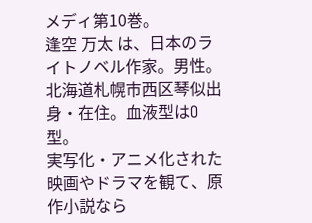メディ第10巻。
逢空 万太 は、日本のライトノベル作家。男性。北海道札幌市西区琴似出身・在住。血液型はO型。
実写化・アニメ化された映画やドラマを観て、原作小説なら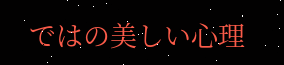ではの美しい心理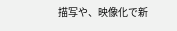描写や、映像化で新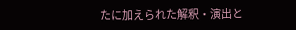たに加えられた解釈・演出と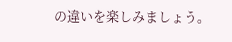の違いを楽しみましょう。